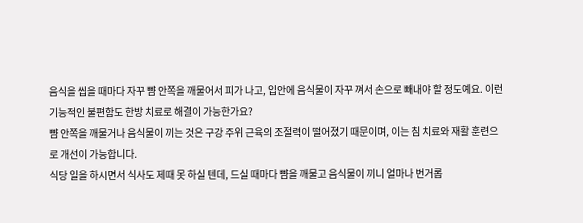음식을 씹을 때마다 자꾸 뺨 안쪽을 깨물어서 피가 나고, 입안에 음식물이 자꾸 껴서 손으로 빼내야 할 정도예요. 이런 기능적인 불편함도 한방 치료로 해결이 가능한가요?
뺨 안쪽을 깨물거나 음식물이 끼는 것은 구강 주위 근육의 조절력이 떨어졌기 때문이며, 이는 침 치료와 재활 훈련으로 개선이 가능합니다.
식당 일을 하시면서 식사도 제때 못 하실 텐데, 드실 때마다 뺨을 깨물고 음식물이 끼니 얼마나 번거롭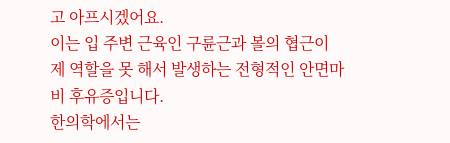고 아프시겠어요.
이는 입 주변 근육인 구륜근과 볼의 협근이 제 역할을 못 해서 발생하는 전형적인 안면마비 후유증입니다.
한의학에서는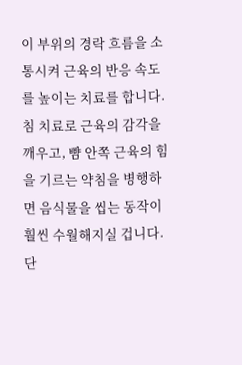이 부위의 경락 흐름을 소통시켜 근육의 반응 속도를 높이는 치료를 합니다.
침 치료로 근육의 감각을 깨우고, 뺨 안쪽 근육의 힘을 기르는 약침을 병행하면 음식물을 씹는 동작이 훨씬 수월해지실 겁니다.
단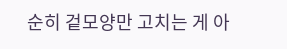순히 겉모양만 고치는 게 아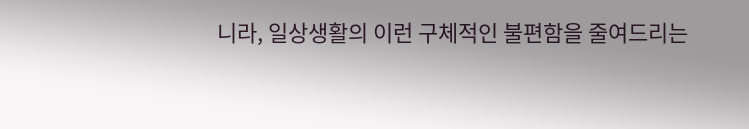니라, 일상생활의 이런 구체적인 불편함을 줄여드리는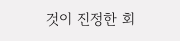것이 진정한 회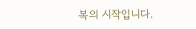복의 시작입니다.